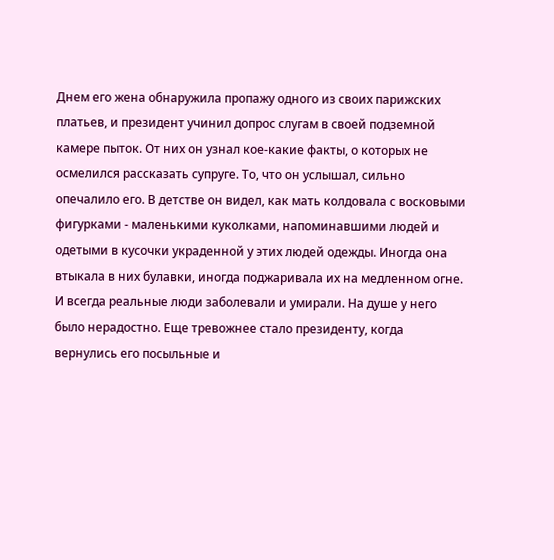Днем его жена обнаружила пропажу одного из своих парижских платьев, и президент учинил допрос слугам в своей подземной камере пыток. От них он узнал кое-какие факты, о которых не осмелился рассказать супруге. То, что он услышал, сильно опечалило его. В детстве он видел, как мать колдовала с восковыми фигурками - маленькими куколками, напоминавшими людей и одетыми в кусочки украденной у этих людей одежды. Иногда она втыкала в них булавки, иногда поджаривала их на медленном огне. И всегда реальные люди заболевали и умирали. На душе у него было нерадостно. Еще тревожнее стало президенту, когда вернулись его посыльные и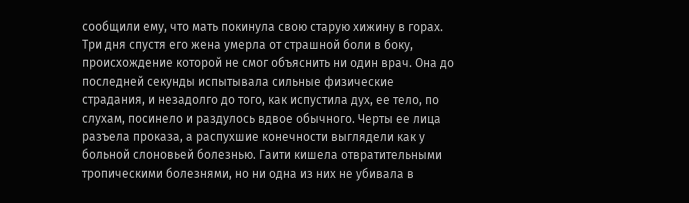сообщили ему, что мать покинула свою старую хижину в горах.
Три дня спустя его жена умерла от страшной боли в боку, происхождение которой не смог объяснить ни один врач. Она до последней секунды испытывала сильные физические страдания, и незадолго до того, как испустила дух, ее тело, по слухам, посинело и раздулось вдвое обычного. Черты ее лица разъела проказа, а распухшие конечности выглядели как у больной слоновьей болезнью. Гаити кишела отвратительными тропическими болезнями, но ни одна из них не убивала в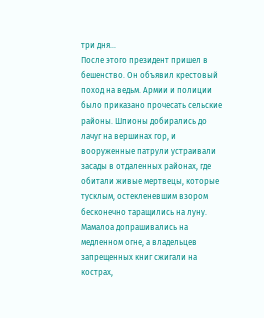три дня...
После этого президент пришел в бешенство. Он объявил крестовый поход на ведьм. Армии и полиции было приказано прочесать сельские районы. Шпионы добирались до лачуг на вершинах гор, и вооруженные патрули устраивали засады в отдаленных районах, где обитали живые мертвецы, которые тусклым, остекленевшим взором бесконечно таращились на луну. Мамалоа допрашивались на медленном огне, а владельцев запрещенных книг сжигали на кострах,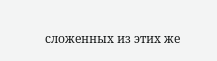сложенных из этих же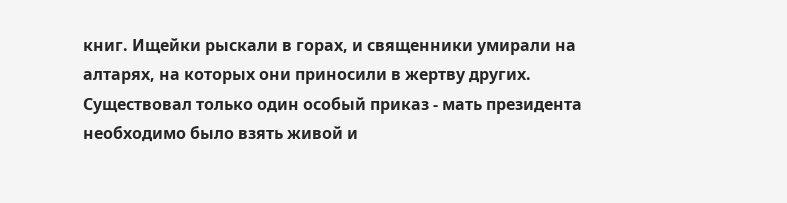книг. Ищейки рыскали в горах, и священники умирали на алтарях, на которых они приносили в жертву других. Существовал только один особый приказ - мать президента необходимо было взять живой и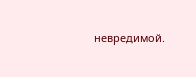невредимой.